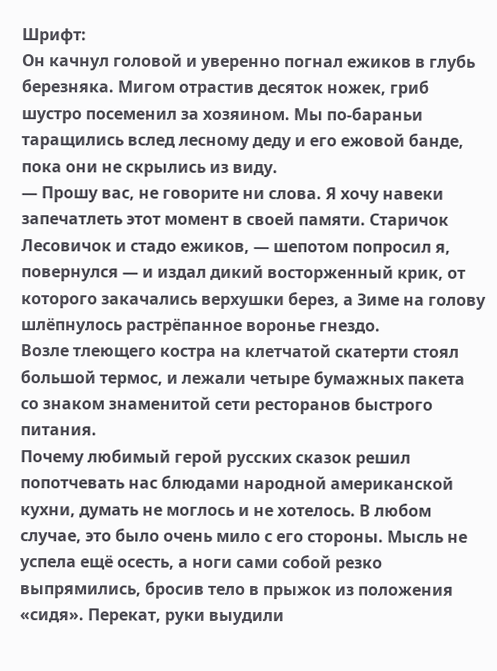Шрифт:
Он качнул головой и уверенно погнал ежиков в глубь березняка. Мигом отрастив десяток ножек, гриб шустро посеменил за хозяином. Мы по-бараньи таращились вслед лесному деду и его ежовой банде, пока они не скрылись из виду.
— Прошу вас, не говорите ни слова. Я хочу навеки запечатлеть этот момент в своей памяти. Старичок Лесовичок и стадо ежиков, — шепотом попросил я, повернулся — и издал дикий восторженный крик, от которого закачались верхушки берез, а Зиме на голову шлёпнулось растрёпанное воронье гнездо.
Возле тлеющего костра на клетчатой скатерти стоял большой термос, и лежали четыре бумажных пакета со знаком знаменитой сети ресторанов быстрого питания.
Почему любимый герой русских сказок решил попотчевать нас блюдами народной американской кухни, думать не моглось и не хотелось. В любом случае, это было очень мило с его стороны. Мысль не успела ещё осесть, а ноги сами собой резко выпрямились, бросив тело в прыжок из положения «сидя». Перекат, руки выудили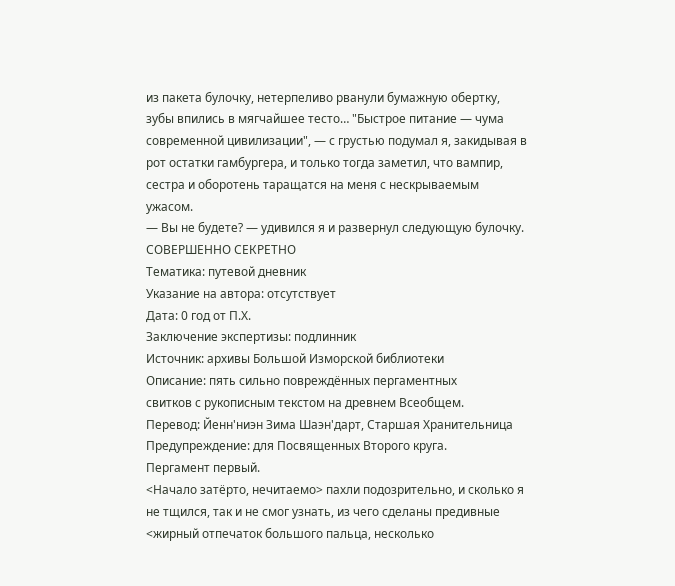из пакета булочку, нетерпеливо рванули бумажную обертку, зубы впились в мягчайшее тесто… "Быстрое питание — чума современной цивилизации", — с грустью подумал я, закидывая в рот остатки гамбургера, и только тогда заметил, что вампир, сестра и оборотень таращатся на меня с нескрываемым ужасом.
— Вы не будете? — удивился я и развернул следующую булочку.
СОВЕРШЕННО СЕКРЕТНО
Тематика: путевой дневник
Указание на автора: отсутствует
Дата: 0 год от П.Х.
Заключение экспертизы: подлинник
Источник: архивы Большой Изморской библиотеки
Описание: пять сильно повреждённых пергаментных
свитков с рукописным текстом на древнем Всеобщем.
Перевод: Йенн'ниэн Зима Шаэн'дарт, Старшая Хранительница
Предупреждение: для Посвященных Второго круга.
Пергамент первый.
<Начало затёрто, нечитаемо> пахли подозрительно, и сколько я не тщился, так и не смог узнать, из чего сделаны предивные <жирный отпечаток большого пальца, несколько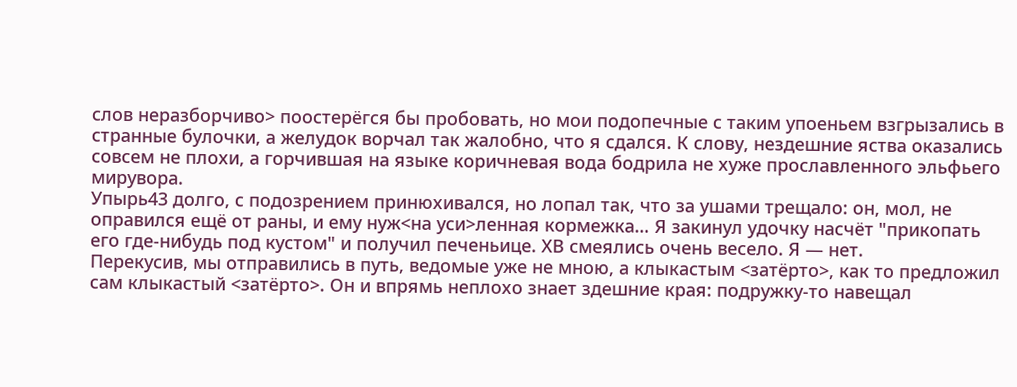слов неразборчиво> поостерёгся бы пробовать, но мои подопечные с таким упоеньем взгрызались в странные булочки, а желудок ворчал так жалобно, что я сдался. К слову, нездешние яства оказались совсем не плохи, а горчившая на языке коричневая вода бодрила не хуже прославленного эльфьего мирувора.
Упырь43 долго, с подозрением принюхивался, но лопал так, что за ушами трещало: он, мол, не оправился ещё от раны, и ему нуж<на уси>ленная кормежка… Я закинул удочку насчёт "прикопать его где-нибудь под кустом" и получил печеньице. ХВ смеялись очень весело. Я — нет.
Перекусив, мы отправились в путь, ведомые уже не мною, а клыкастым <затёрто>, как то предложил сам клыкастый <затёрто>. Он и впрямь неплохо знает здешние края: подружку-то навещал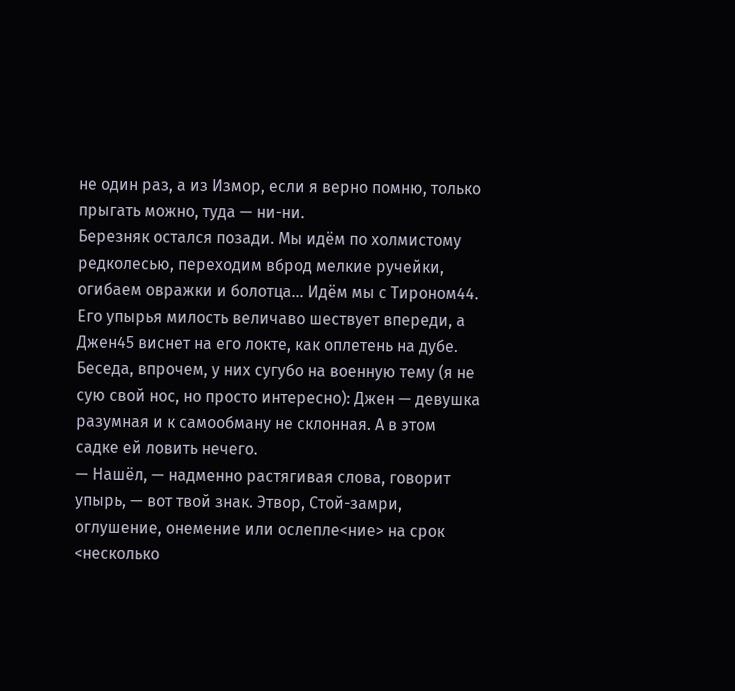не один раз, а из Измор, если я верно помню, только прыгать можно, туда — ни-ни.
Березняк остался позади. Мы идём по холмистому редколесью, переходим вброд мелкие ручейки, огибаем овражки и болотца… Идём мы с Тироном44. Его упырья милость величаво шествует впереди, а Джен45 виснет на его локте, как оплетень на дубе. Беседа, впрочем, у них сугубо на военную тему (я не сую свой нос, но просто интересно): Джен — девушка разумная и к самообману не склонная. А в этом садке ей ловить нечего.
— Нашёл, — надменно растягивая слова, говорит упырь, — вот твой знак. Этвор, Стой-замри, оглушение, онемение или ослепле<ние> на срок <несколько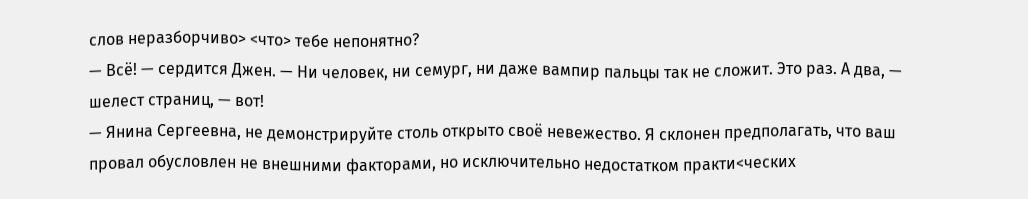слов неразборчиво> <что> тебе непонятно?
— Всё! — сердится Джен. — Ни человек, ни семург, ни даже вампир пальцы так не сложит. Это раз. А два, — шелест страниц, — вот!
— Янина Сергеевна, не демонстрируйте столь открыто своё невежество. Я склонен предполагать, что ваш провал обусловлен не внешними факторами, но исключительно недостатком практи<ческих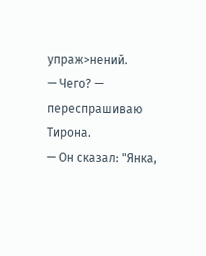упраж>нений.
— Чего? — переспрашиваю Тирона.
— Он сказал: "Янка,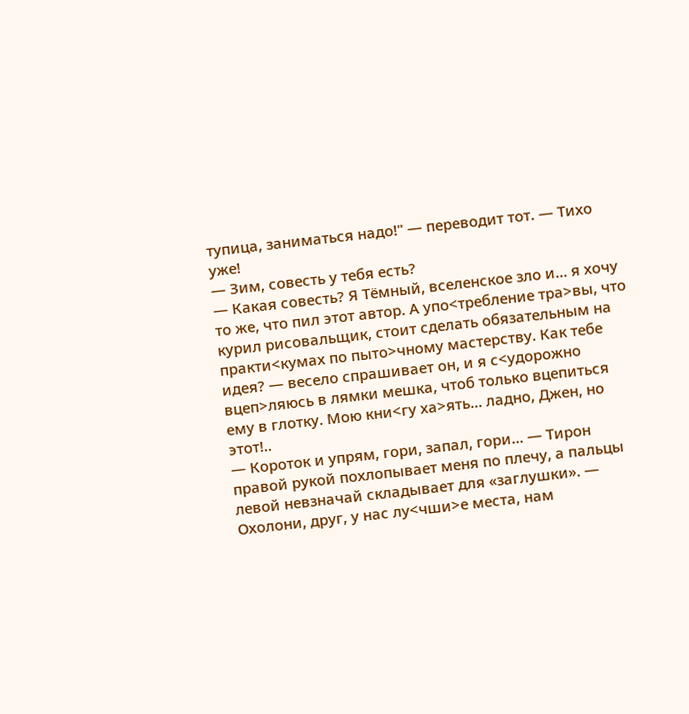тупица, заниматься надо!" — переводит тот. — Тихо уже!
— Зим, совесть у тебя есть?
— Какая совесть? Я Тёмный, вселенское зло и… я хочу то же, что пил этот автор. А упо<требление тра>вы, что курил рисовальщик, стоит сделать обязательным на практи<кумах по пыто>чному мастерству. Как тебе идея? — весело спрашивает он, и я с<удорожно вцеп>ляюсь в лямки мешка, чтоб только вцепиться ему в глотку. Мою кни<гу ха>ять… ладно, Джен, но этот!..
— Короток и упрям, гори, запал, гори… — Тирон правой рукой похлопывает меня по плечу, а пальцы левой невзначай складывает для «заглушки». — Охолони, друг, у нас лу<чши>е места, нам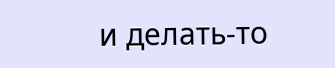и делать-то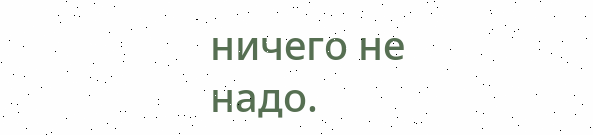ничего не надо.